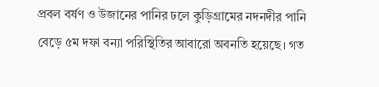প্রবল বর্ষণ ও উজানের পানির ঢলে কুড়িগ্রামের নদনদীর পানি বেড়ে ৫ম দফা বন্যা পরিস্থিতির আবারো অবনতি হয়েছে। গত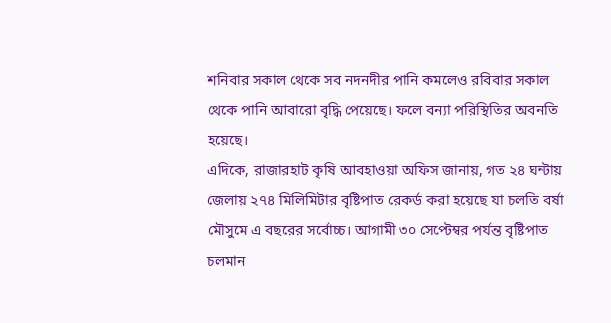শনিবার সকাল থেকে সব নদনদীর পানি কমলেও রবিবার সকাল থেকে পানি আবারো বৃদ্ধি পেয়েছে। ফলে বন্যা পরিস্থিতির অবনতি হয়েছে।
এদিকে, রাজারহাট কৃষি আবহাওয়া অফিস জানায়, গত ২৪ ঘন্টায় জেলায় ২৭৪ মিলিমিটার বৃষ্টিপাত রেকর্ড করা হয়েছে যা চলতি বর্ষা মৌসুমে এ বছরের সর্বোচ্চ। আগামী ৩০ সেপ্টেম্বর পর্যন্ত বৃষ্টিপাত চলমান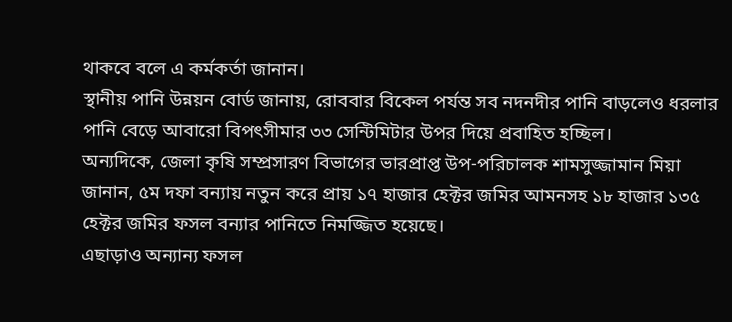থাকবে বলে এ কর্মকর্তা জানান।
স্থানীয় পানি উন্নয়ন বোর্ড জানায়, রোববার বিকেল পর্যন্ত সব নদনদীর পানি বাড়লেও ধরলার পানি বেড়ে আবারো বিপৎসীমার ৩৩ সেন্টিমিটার উপর দিয়ে প্রবাহিত হচ্ছিল।
অন্যদিকে, জেলা কৃষি সম্প্রসারণ বিভাগের ভারপ্রাপ্ত উপ-পরিচালক শামসুজ্জামান মিয়া জানান, ৫ম দফা বন্যায় নতুন করে প্রায় ১৭ হাজার হেক্টর জমির আমনসহ ১৮ হাজার ১৩৫ হেক্টর জমির ফসল বন্যার পানিতে নিমজ্জিত হয়েছে।
এছাড়াও অন্যান্য ফসল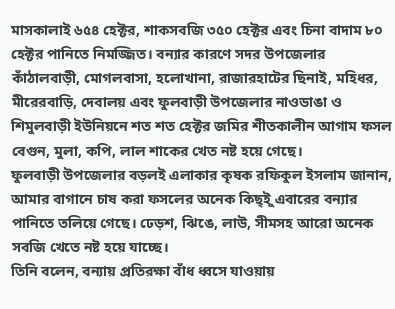মাসকালাই ৬৫৪ হেক্টর, শাকসবজি ৩৫০ হেক্টর এবং চিনা বাদাম ৮০ হেক্টর পানিতে নিমজ্জিত। বন্যার কারণে সদর উপজেলার কাঁঠালবাড়ী, মোগলবাসা, হলোখানা, রাজারহাটের ছিনাই, মহিধর, মীরেরবাড়ি, দেবালয় এবং ফুলবাড়ী উপজেলার নাওডাঙা ও শিমুলবাড়ী ইউনিয়নে শত শত হেক্টর জমির শীতকালীন আগাম ফসল বেগুন, মুলা, কপি, লাল শাকের খেত নষ্ট হয়ে গেছে।
ফুলবাড়ী উপজেলার বড়লই এলাকার কৃষক রফিকুল ইসলাম জানান, আমার বাগানে চাষ করা ফসলের অনেক কিছ্ইু এবারের বন্যার পানিতে তলিয়ে গেছে। ঢেড়শ, ঝিঙে, লাউ, সীমসহ আরো অনেক সবজি খেতে নষ্ট হয়ে যাচ্ছে।
তিনি বলেন, বন্যায় প্রতিরক্ষা বাঁধ ধ্বসে যাওয়ায়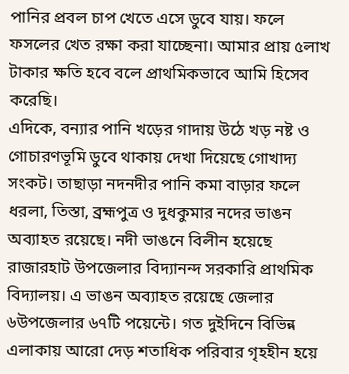পানির প্রবল চাপ খেতে এসে ডুবে যায়। ফলে ফসলের খেত রক্ষা করা যাচ্ছেনা। আমার প্রায় ৫লাখ টাকার ক্ষতি হবে বলে প্রাথমিকভাবে আমি হিসেব করেছি।
এদিকে, বন্যার পানি খড়ের গাদায় উঠে খড় নষ্ট ও গোচারণভূমি ডুবে থাকায় দেখা দিয়েছে গোখাদ্য সংকট। তাছাড়া নদনদীর পানি কমা বাড়ার ফলে ধরলা, তিস্তা, ব্রহ্মপুত্র ও দুধকুমার নদের ভাঙন অব্যাহত রয়েছে। নদী ভাঙনে বিলীন হয়েছে রাজারহাট উপজেলার বিদ্যানন্দ সরকারি প্রাথমিক বিদ্যালয়। এ ভাঙন অব্যাহত রয়েছে জেলার ৬উপজেলার ৬৭টি পয়েন্টে। গত দুইদিনে বিভিন্ন এলাকায় আরো দেড় শতাধিক পরিবার গৃহহীন হয়ে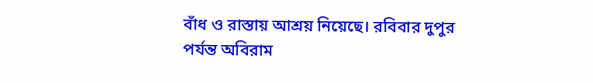বাঁধ ও রাস্তায় আশ্রয় নিয়েছে। রবিবার দুপুর পর্যন্ত অবিরাম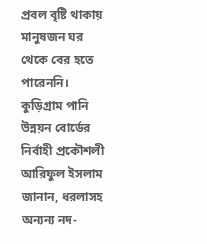প্রবল বৃষ্টি থাকায় মানুষজন ঘর থেকে বের হতে পারেননি।
কুড়িগ্রাম পানি উন্নয়ন বোর্ডের নির্বাহী প্রকৌশলী আরিফুল ইসলাম জানান, ধরলাসহ অন্যন্য নদ-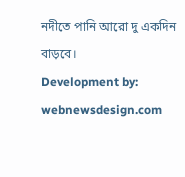নদীতে পানি আরো দু একদিন বাড়বে।
Development by: webnewsdesign.com